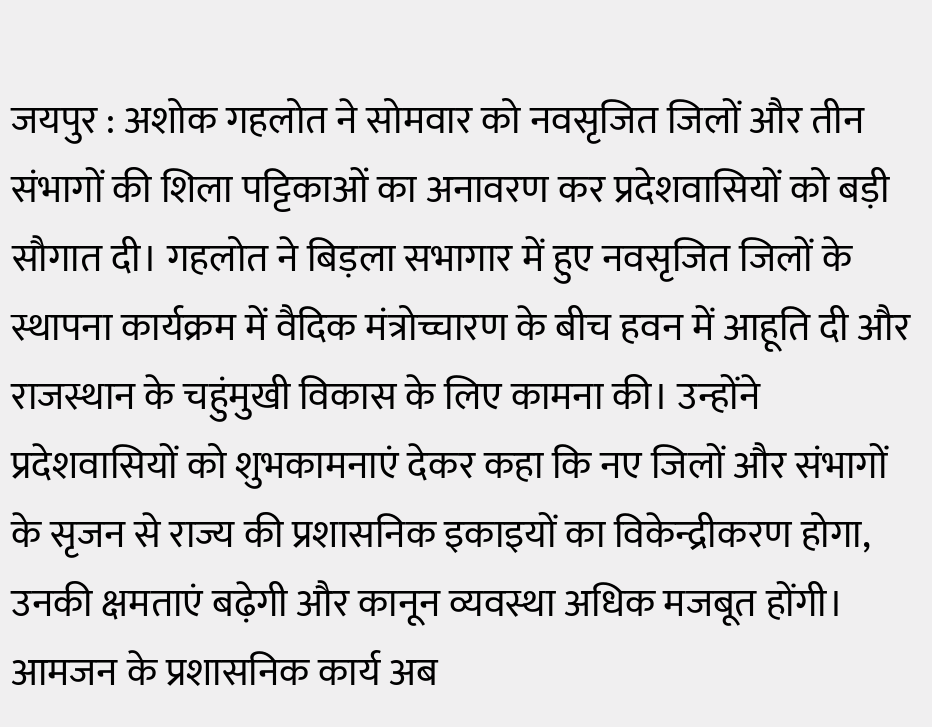जयपुर : अशोक गहलोत ने सोमवार को नवसृजित जिलों और तीन संभागों की शिला पट्टिकाओं का अनावरण कर प्रदेशवासियों को बड़ी सौगात दी। गहलोत ने बिड़ला सभागार में हुए नवसृजित जिलों के स्थापना कार्यक्रम में वैदिक मंत्रोच्चारण के बीच हवन में आहूति दी और राजस्थान के चहुंमुखी विकास के लिए कामना की। उन्होंने प्रदेशवासियों को शुभकामनाएं देकर कहा कि नए जिलों और संभागों के सृजन से राज्य की प्रशासनिक इकाइयों का विकेन्द्रीकरण होगा, उनकी क्षमताएं बढ़ेगी और कानून व्यवस्था अधिक मजबूत होंगी। आमजन के प्रशासनिक कार्य अब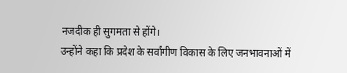नजदीक ही सुगमता से होंगे।
उन्होंने कहा कि प्रदेश के सर्वांगीण विकास के लिए जनभावनाओं में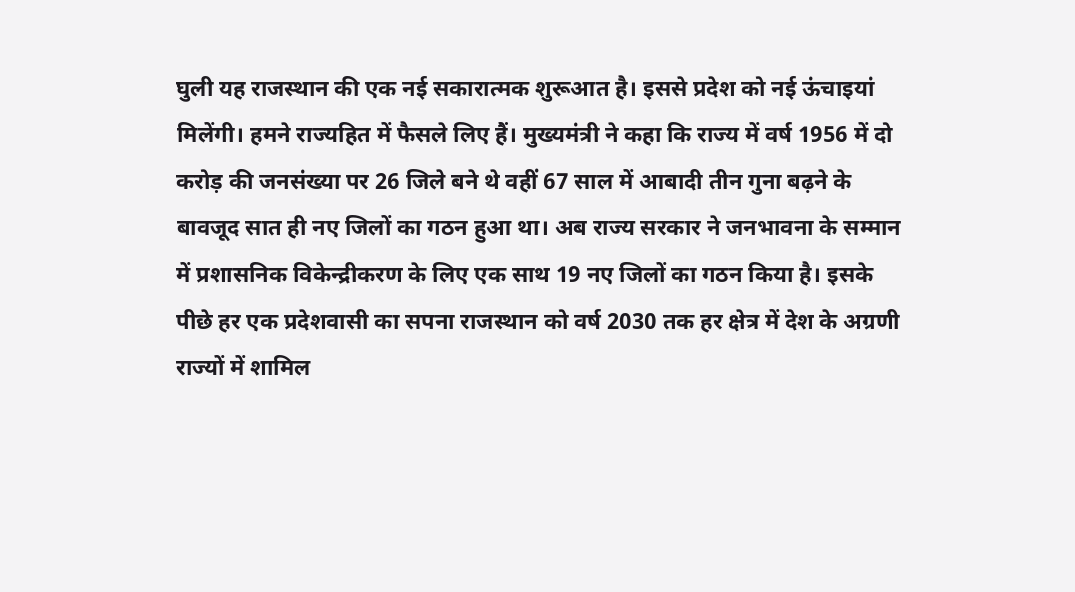घुली यह राजस्थान की एक नई सकारात्मक शुरूआत है। इससे प्रदेश को नई ऊंचाइयां मिलेंगी। हमने राज्यहित में फैसले लिए हैं। मुख्यमंत्री ने कहा कि राज्य में वर्ष 1956 में दो करोड़ की जनसंख्या पर 26 जिले बने थे वहीं 67 साल में आबादी तीन गुना बढ़ने के बावजूद सात ही नए जिलों का गठन हुआ था। अब राज्य सरकार ने जनभावना के सम्मान में प्रशासनिक विकेन्द्रीकरण के लिए एक साथ 19 नए जिलों का गठन किया है। इसके पीछे हर एक प्रदेशवासी का सपना राजस्थान को वर्ष 2030 तक हर क्षेत्र में देश के अग्रणी राज्यों में शामिल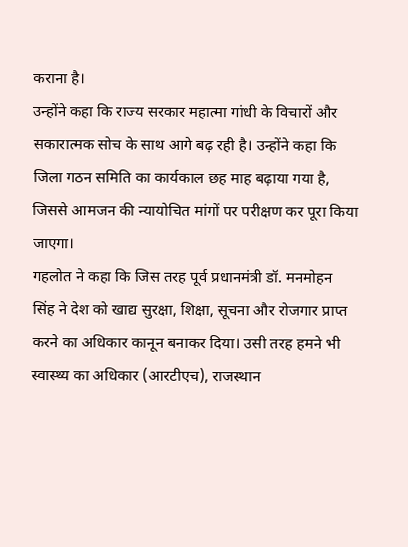कराना है।
उन्होंने कहा कि राज्य सरकार महात्मा गांधी के विचारों और सकारात्मक सोच के साथ आगे बढ़ रही है। उन्होंने कहा कि जिला गठन समिति का कार्यकाल छह माह बढ़ाया गया है, जिससे आमजन की न्यायोचित मांगों पर परीक्षण कर पूरा किया जाएगा।
गहलोत ने कहा कि जिस तरह पूर्व प्रधानमंत्री डॉ. मनमोहन सिंह ने देश को खाद्य सुरक्षा, शिक्षा, सूचना और रोजगार प्राप्त करने का अधिकार कानून बनाकर दिया। उसी तरह हमने भी स्वास्थ्य का अधिकार (आरटीएच), राजस्थान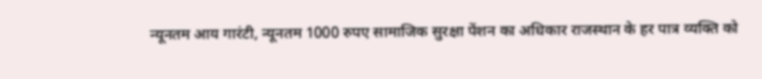न्यूनतम आय गारंटी, न्यूनतम 1000 रुपए सामाजिक सुरक्षा पेंशन का अधिकार राजस्थान के हर पात्र व्यक्ति को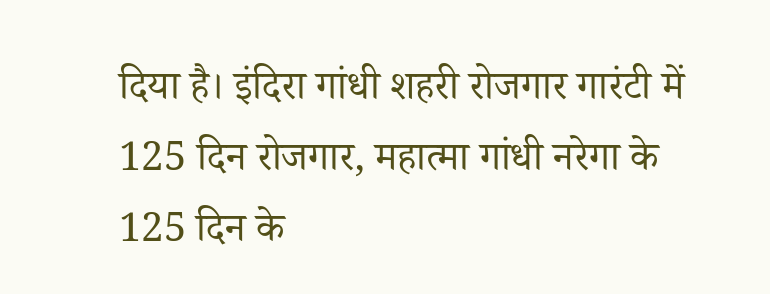दिया है। इंदिरा गांधी शहरी रोजगार गारंटी में 125 दिन रोजगार, महात्मा गांधी नरेगा के 125 दिन के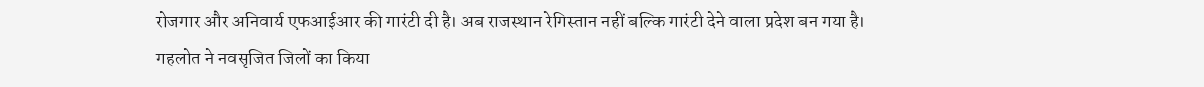रोजगार और अनिवार्य एफआईआर की गारंटी दी है। अब राजस्थान रेगिस्तान नहीं बल्कि गारंटी देने वाला प्रदेश बन गया है।
गहलोत ने नवसृजित जिलों का किया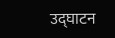उद्घाटन